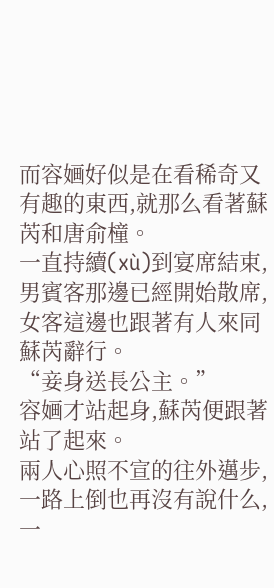而容婳好似是在看稀奇又有趣的東西,就那么看著蘇芮和唐俞橦。
一直持續(xù)到宴席結束,男賓客那邊已經開始散席,女客這邊也跟著有人來同蘇芮辭行。
“妾身送長公主。”
容婳才站起身,蘇芮便跟著站了起來。
兩人心照不宣的往外邁步,一路上倒也再沒有說什么,一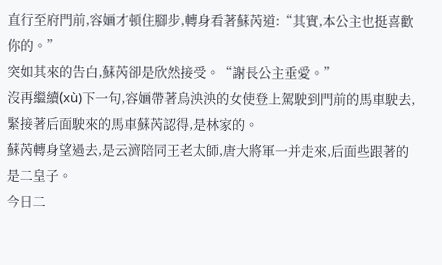直行至府門前,容婳才頓住腳步,轉身看著蘇芮道:“其實,本公主也挺喜歡你的。”
突如其來的告白,蘇芮卻是欣然接受。“謝長公主垂愛。”
沒再繼續(xù)下一句,容婳帶著烏泱泱的女使登上駕駛到門前的馬車駛去,緊接著后面駛來的馬車蘇芮認得,是林家的。
蘇芮轉身望過去,是云濟陪同王老太師,唐大將軍一并走來,后面些跟著的是二皇子。
今日二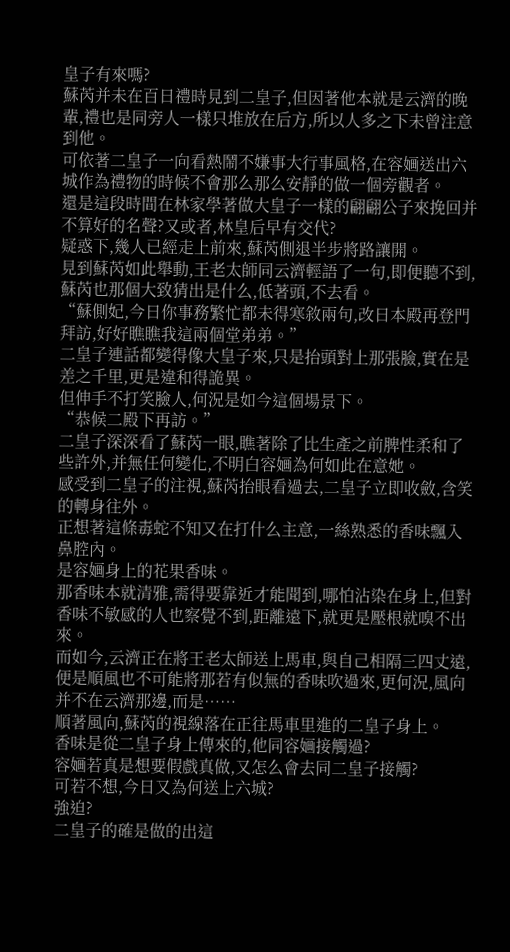皇子有來嗎?
蘇芮并未在百日禮時見到二皇子,但因著他本就是云濟的晚輩,禮也是同旁人一樣只堆放在后方,所以人多之下未曾注意到他。
可依著二皇子一向看熱鬧不嫌事大行事風格,在容婳送出六城作為禮物的時候不會那么那么安靜的做一個旁觀者。
還是這段時間在林家學著做大皇子一樣的翩翩公子來挽回并不算好的名聲?又或者,林皇后早有交代?
疑惑下,幾人已經走上前來,蘇芮側退半步將路讓開。
見到蘇芮如此舉動,王老太師同云濟輕語了一句,即便聽不到,蘇芮也那個大致猜出是什么,低著頭,不去看。
“蘇側妃,今日你事務繁忙都未得寒敘兩句,改日本殿再登門拜訪,好好瞧瞧我這兩個堂弟弟。”
二皇子連話都變得像大皇子來,只是抬頭對上那張臉,實在是差之千里,更是違和得詭異。
但伸手不打笑臉人,何況是如今這個場景下。
“恭候二殿下再訪。”
二皇子深深看了蘇芮一眼,瞧著除了比生產之前脾性柔和了些許外,并無任何變化,不明白容婳為何如此在意她。
感受到二皇子的注視,蘇芮抬眼看過去,二皇子立即收斂,含笑的轉身往外。
正想著這條毒蛇不知又在打什么主意,一絲熟悉的香味飄入鼻腔內。
是容婳身上的花果香味。
那香味本就清雅,需得要靠近才能聞到,哪怕沾染在身上,但對香味不敏感的人也察覺不到,距離遠下,就更是壓根就嗅不出來。
而如今,云濟正在將王老太師送上馬車,與自己相隔三四丈遠,便是順風也不可能將那若有似無的香味吹過來,更何況,風向并不在云濟那邊,而是……
順著風向,蘇芮的視線落在正往馬車里進的二皇子身上。
香味是從二皇子身上傳來的,他同容婳接觸過?
容婳若真是想要假戲真做,又怎么會去同二皇子接觸?
可若不想,今日又為何送上六城?
強迫?
二皇子的確是做的出這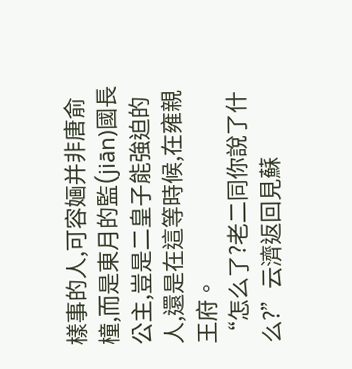樣事的人,可容婳并非唐俞橦,而是東月的監(jiān)國長公主,豈是二皇子能強迫的人,還是在這等時候,在雍親王府。
“怎么了?老二同你說了什么?”云濟返回見蘇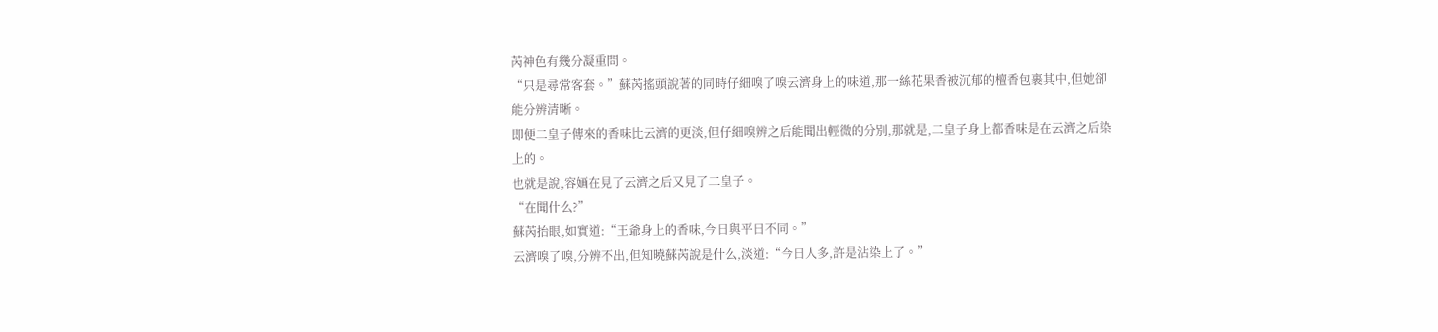芮神色有幾分凝重問。
“只是尋常客套。”蘇芮搖頭說著的同時仔細嗅了嗅云濟身上的味道,那一絲花果香被沉郁的檀香包裹其中,但她卻能分辨清晰。
即便二皇子傳來的香味比云濟的更淡,但仔細嗅辨之后能聞出輕微的分別,那就是,二皇子身上都香味是在云濟之后染上的。
也就是說,容婳在見了云濟之后又見了二皇子。
“在聞什么?”
蘇芮抬眼,如實道:“王爺身上的香味,今日與平日不同。”
云濟嗅了嗅,分辨不出,但知曉蘇芮說是什么,淡道:“今日人多,許是沾染上了。”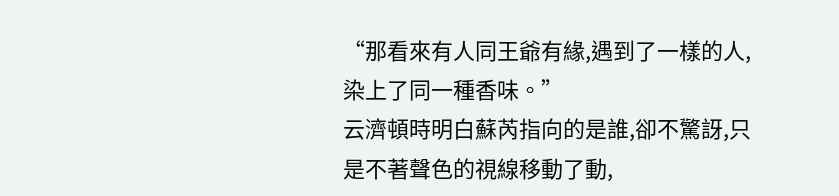“那看來有人同王爺有緣,遇到了一樣的人,染上了同一種香味。”
云濟頓時明白蘇芮指向的是誰,卻不驚訝,只是不著聲色的視線移動了動,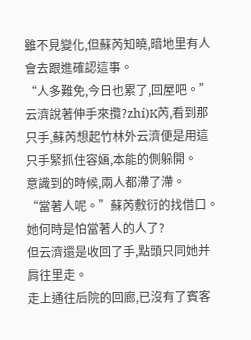雖不見變化,但蘇芮知曉,暗地里有人會去跟進確認這事。
“人多難免,今日也累了,回屋吧。”
云濟說著伸手來攬?zhí)K芮,看到那只手,蘇芮想起竹林外云濟便是用這只手緊抓住容婳,本能的側躲開。
意識到的時候,兩人都滯了滯。
“當著人呢。”蘇芮敷衍的找借口。
她何時是怕當著人的人了?
但云濟還是收回了手,點頭只同她并肩往里走。
走上通往后院的回廊,已沒有了賓客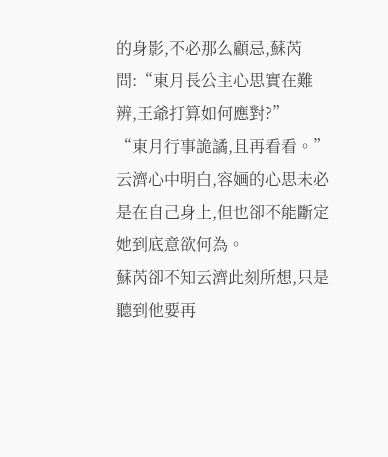的身影,不必那么顧忌,蘇芮問:“東月長公主心思實在難辨,王爺打算如何應對?”
“東月行事詭譎,且再看看。”云濟心中明白,容婳的心思未必是在自己身上,但也卻不能斷定她到底意欲何為。
蘇芮卻不知云濟此刻所想,只是聽到他要再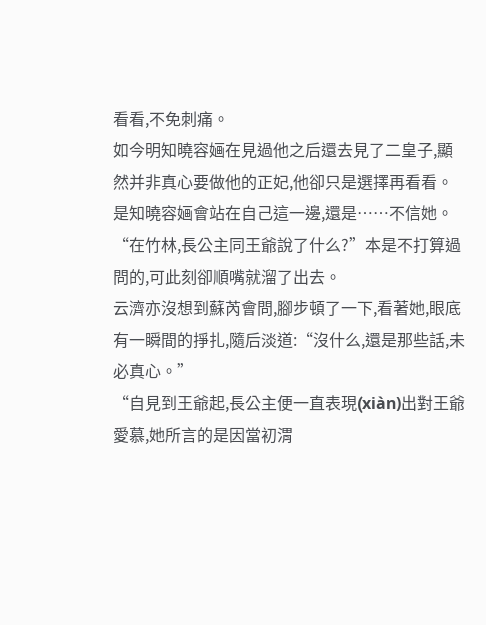看看,不免刺痛。
如今明知曉容婳在見過他之后還去見了二皇子,顯然并非真心要做他的正妃,他卻只是選擇再看看。
是知曉容婳會站在自己這一邊,還是……不信她。
“在竹林,長公主同王爺說了什么?”本是不打算過問的,可此刻卻順嘴就溜了出去。
云濟亦沒想到蘇芮會問,腳步頓了一下,看著她,眼底有一瞬間的掙扎,隨后淡道:“沒什么,還是那些話,未必真心。”
“自見到王爺起,長公主便一直表現(xiàn)出對王爺愛慕,她所言的是因當初渭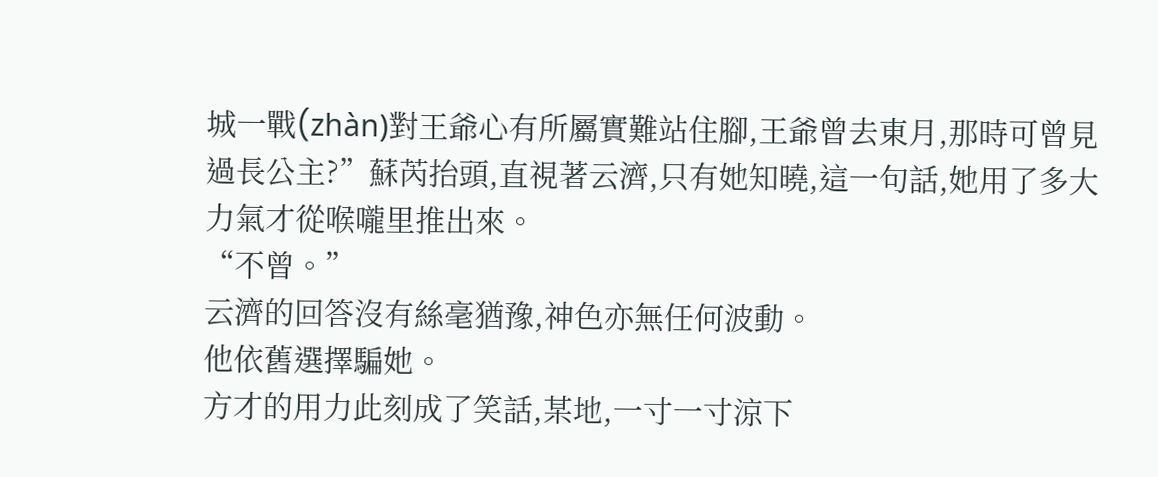城一戰(zhàn)對王爺心有所屬實難站住腳,王爺曾去東月,那時可曾見過長公主?”蘇芮抬頭,直視著云濟,只有她知曉,這一句話,她用了多大力氣才從喉嚨里推出來。
“不曾。”
云濟的回答沒有絲毫猶豫,神色亦無任何波動。
他依舊選擇騙她。
方才的用力此刻成了笑話,某地,一寸一寸涼下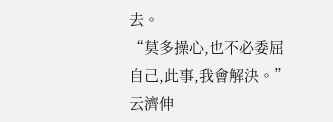去。
“莫多操心,也不必委屈自己,此事,我會解決。”云濟伸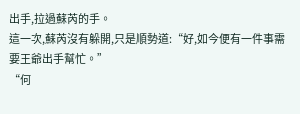出手,拉過蘇芮的手。
這一次,蘇芮沒有躲開,只是順勢道:“好,如今便有一件事需要王爺出手幫忙。”
“何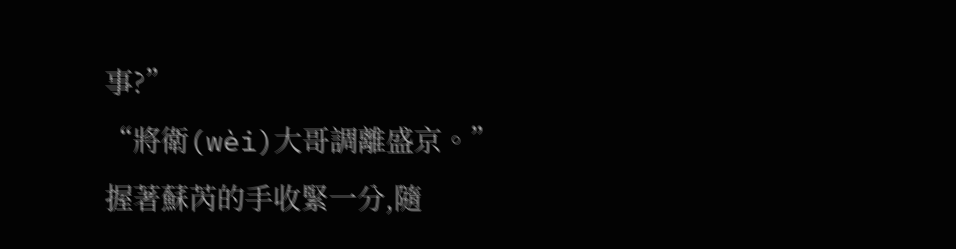事?”
“將衛(wèi)大哥調離盛京。”
握著蘇芮的手收緊一分,隨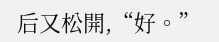后又松開,“好。”